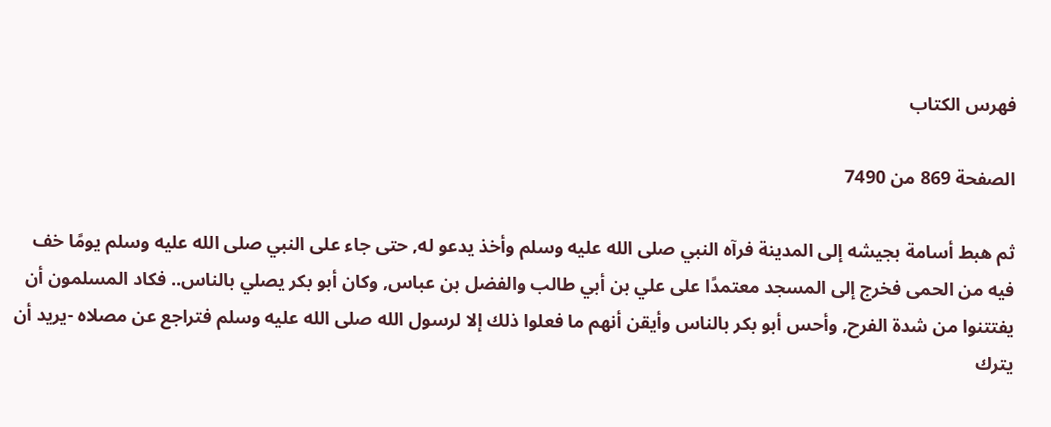فهرس الكتاب

الصفحة 869 من 7490

ثم هبط أسامة بجيشه إلى المدينة فرآه النبي صلى الله عليه وسلم وأخذ يدعو له, حتى جاء على النبي صلى الله عليه وسلم يومًا خف فيه من الحمى فخرج إلى المسجد معتمدًا على علي بن أبي طالب والفضل بن عباس, وكان أبو بكر يصلي بالناس.. فكاد المسلمون أن يفتتنوا من شدة الفرح, وأحس أبو بكر بالناس وأيقن أنهم ما فعلوا ذلك إلا لرسول الله صلى الله عليه وسلم فتراجع عن مصلاه -يريد أن يترك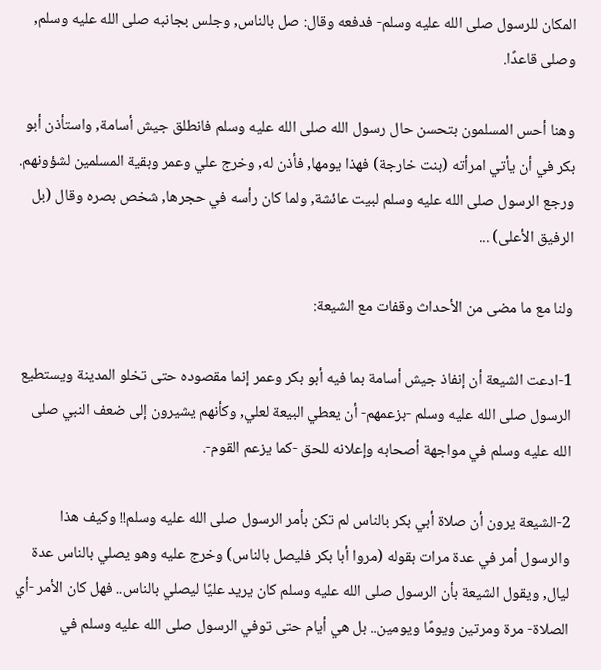المكان للرسول صلى الله عليه وسلم- فدفعه وقال: صل بالناس, وجلس بجانبه صلى الله عليه وسلم, وصلى قاعدًا.

وهنا أحس المسلمون بتحسن حال رسول الله صلى الله عليه وسلم فانطلق جيش أسامة, واستأذن أبو بكر في أن يأتي امرأته (بنت خارجة) فهذا يومها, فأذن له, وخرج علي وعمر وبقية المسلمين لشؤونهم. ورجع الرسول صلى الله عليه وسلم لبيت عائشة, ولما كان رأسه في حجرها, شخص بصره وقال (بل الرفيق الأعلى) ...

ولنا مع ما مضى من الأحداث وقفات مع الشيعة:

1-ادعت الشيعة أن إنفاذ جيش أسامة بما فيه أبو بكر وعمر إنما مقصوده حتى تخلو المدينة ويستطيع الرسول صلى الله عليه وسلم -بزعمهم- أن يعطي البيعة لعلي, وكأنهم يشيرون إلى ضعف النبي صلى الله عليه وسلم في مواجهة أصحابه وإعلانه للحق -كما يزعم القوم-.

2-الشيعة يرون أن صلاة أبي بكر بالناس لم تكن بأمر الرسول صلى الله عليه وسلم!! وكيف هذا والرسول أمر في عدة مرات بقوله (مروا أبا بكر فليصل بالناس) وخرج عليه وهو يصلي بالناس عدة ليال, ويقول الشيعة بأن الرسول صلى الله عليه وسلم كان يريد عليًا ليصلي بالناس.. فهل كان الأمر -أي الصلاة- مرة ومرتين ويومًا ويومين.. بل هي أيام حتى توفي الرسول صلى الله عليه وسلم في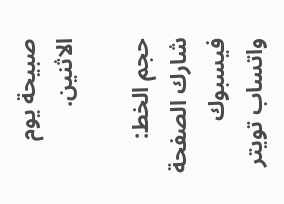صبيحة يوم الاثنين.

حجم الخط:
شارك الصفحة
فيسبوك واتساب تويتر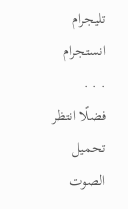تليجرام انستجرام
. . .
فضلًا انتظر تحميل الصوت